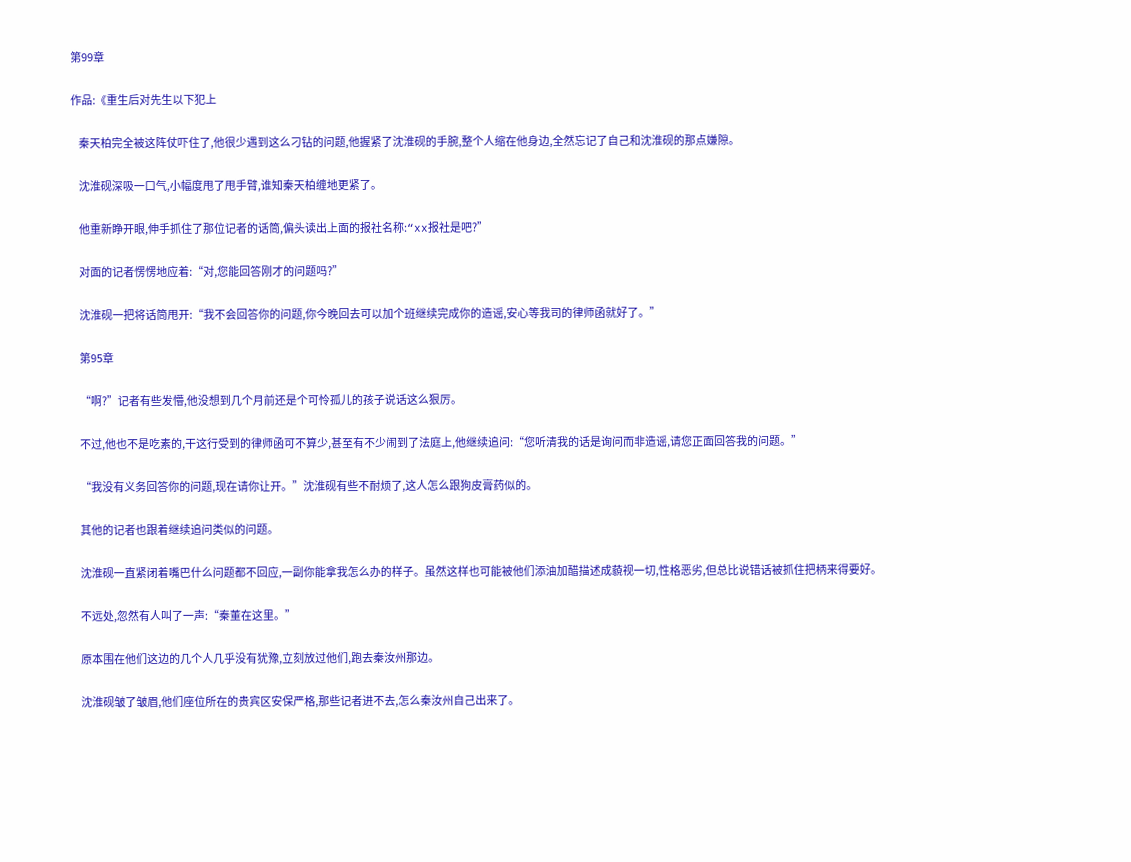第99章

作品:《重生后对先生以下犯上

    秦天柏完全被这阵仗吓住了,他很少遇到这么刁钻的问题,他握紧了沈淮砚的手腕,整个人缩在他身边,全然忘记了自己和沈淮砚的那点嫌隙。

    沈淮砚深吸一口气,小幅度甩了甩手臂,谁知秦天柏缠地更紧了。

    他重新睁开眼,伸手抓住了那位记者的话筒,偏头读出上面的报社名称:“xx报社是吧?”

    对面的记者愣愣地应着:“对,您能回答刚才的问题吗?”

    沈淮砚一把将话筒甩开:“我不会回答你的问题,你今晚回去可以加个班继续完成你的造谣,安心等我司的律师函就好了。”

    第95章

    “啊?”记者有些发懵,他没想到几个月前还是个可怜孤儿的孩子说话这么狠厉。

    不过,他也不是吃素的,干这行受到的律师函可不算少,甚至有不少闹到了法庭上,他继续追问:“您听清我的话是询问而非造谣,请您正面回答我的问题。”

    “我没有义务回答你的问题,现在请你让开。”沈淮砚有些不耐烦了,这人怎么跟狗皮膏药似的。

    其他的记者也跟着继续追问类似的问题。

    沈淮砚一直紧闭着嘴巴什么问题都不回应,一副你能拿我怎么办的样子。虽然这样也可能被他们添油加醋描述成藐视一切,性格恶劣,但总比说错话被抓住把柄来得要好。

    不远处,忽然有人叫了一声:“秦董在这里。”

    原本围在他们这边的几个人几乎没有犹豫,立刻放过他们,跑去秦汝州那边。

    沈淮砚皱了皱眉,他们座位所在的贵宾区安保严格,那些记者进不去,怎么秦汝州自己出来了。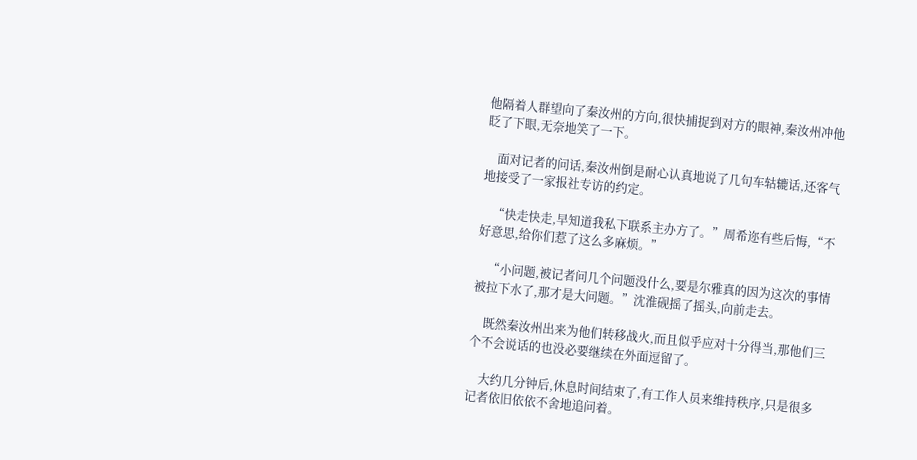他隔着人群望向了秦汝州的方向,很快捕捉到对方的眼神,秦汝州冲他眨了下眼,无奈地笑了一下。

    面对记者的问话,秦汝州倒是耐心认真地说了几句车轱辘话,还客气地接受了一家报社专访的约定。

    “快走快走,早知道我私下联系主办方了。”周希迩有些后悔,“不好意思,给你们惹了这么多麻烦。”

    “小问题,被记者问几个问题没什么,要是尔雅真的因为这次的事情被拉下水了,那才是大问题。”沈淮砚摇了摇头,向前走去。

    既然秦汝州出来为他们转移战火,而且似乎应对十分得当,那他们三个不会说话的也没必要继续在外面逗留了。

    大约几分钟后,休息时间结束了,有工作人员来维持秩序,只是很多记者依旧依依不舍地追问着。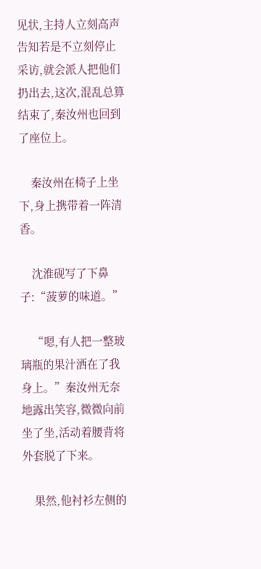见状,主持人立刻高声告知若是不立刻停止采访,就会派人把他们扔出去,这次,混乱总算结束了,秦汝州也回到了座位上。

    秦汝州在椅子上坐下,身上携带着一阵清香。

    沈淮砚写了下鼻子:“菠萝的味道。”

    “嗯,有人把一整玻璃瓶的果汁洒在了我身上。”秦汝州无奈地露出笑容,微微向前坐了坐,活动着腰背将外套脱了下来。

    果然,他衬衫左侧的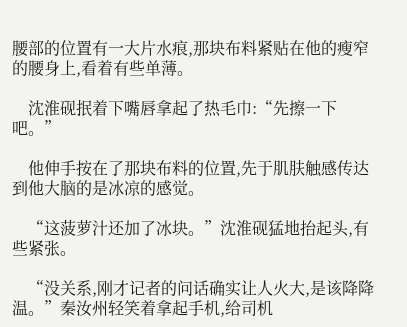腰部的位置有一大片水痕,那块布料紧贴在他的瘦窄的腰身上,看着有些单薄。

    沈淮砚抿着下嘴唇拿起了热毛巾:“先擦一下吧。”

    他伸手按在了那块布料的位置,先于肌肤触感传达到他大脑的是冰凉的感觉。

    “这菠萝汁还加了冰块。”沈淮砚猛地抬起头,有些紧张。

    “没关系,刚才记者的问话确实让人火大,是该降降温。”秦汝州轻笑着拿起手机,给司机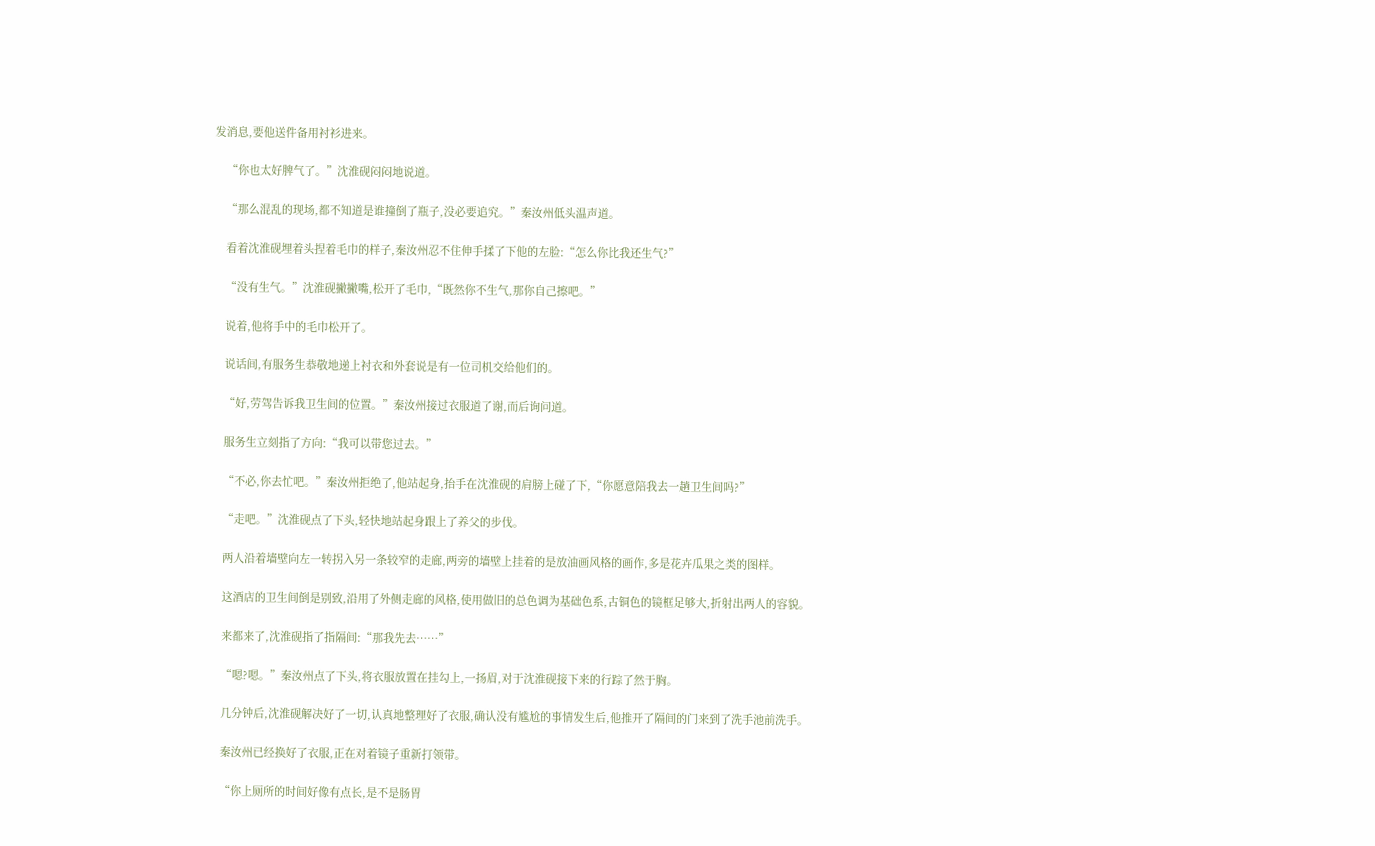发消息,要他送件备用衬衫进来。

    “你也太好脾气了。”沈淮砚闷闷地说道。

    “那么混乱的现场,都不知道是谁撞倒了瓶子,没必要追究。”秦汝州低头温声道。

    看着沈淮砚埋着头捏着毛巾的样子,秦汝州忍不住伸手揉了下他的左脸:“怎么你比我还生气?”

    “没有生气。”沈淮砚撇撇嘴,松开了毛巾,“既然你不生气,那你自己擦吧。”

    说着,他将手中的毛巾松开了。

    说话间,有服务生恭敬地递上衬衣和外套说是有一位司机交给他们的。

    “好,劳驾告诉我卫生间的位置。”秦汝州接过衣服道了谢,而后询问道。

    服务生立刻指了方向:“我可以带您过去。”

    “不必,你去忙吧。”秦汝州拒绝了,他站起身,抬手在沈淮砚的肩膀上碰了下,“你愿意陪我去一趟卫生间吗?”

    “走吧。”沈淮砚点了下头,轻快地站起身跟上了养父的步伐。

    两人沿着墙壁向左一转拐入另一条较窄的走廊,两旁的墙壁上挂着的是放油画风格的画作,多是花卉瓜果之类的图样。

    这酒店的卫生间倒是别致,沿用了外侧走廊的风格,使用做旧的总色调为基础色系,古铜色的镜框足够大,折射出两人的容貌。

    来都来了,沈淮砚指了指隔间:“那我先去……”

    “嗯?嗯。”秦汝州点了下头,将衣服放置在挂勾上,一扬眉,对于沈淮砚接下来的行踪了然于胸。

    几分钟后,沈淮砚解决好了一切,认真地整理好了衣服,确认没有尴尬的事情发生后,他推开了隔间的门来到了洗手池前洗手。

    秦汝州已经换好了衣服,正在对着镜子重新打领带。

    “你上厕所的时间好像有点长,是不是肠胃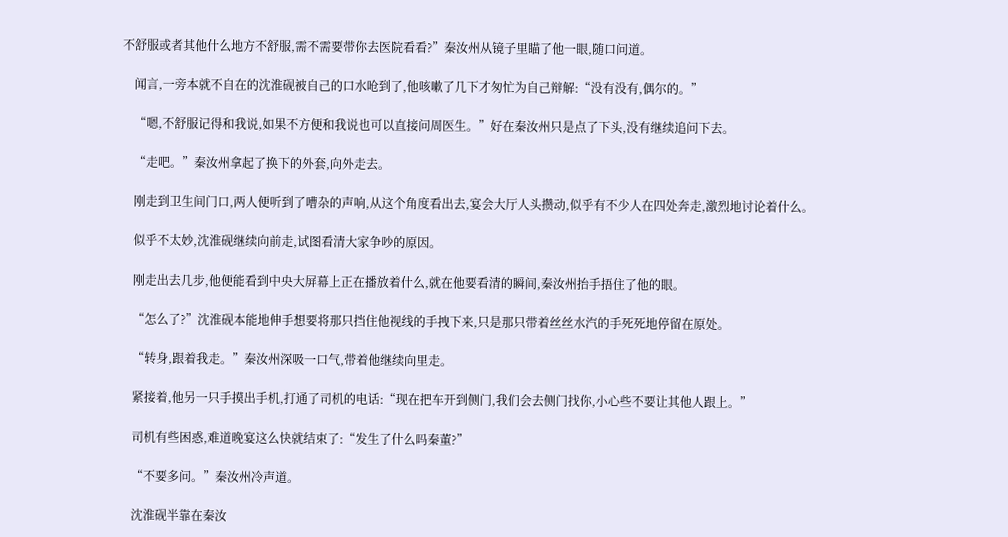不舒服或者其他什么地方不舒服,需不需要带你去医院看看?”秦汝州从镜子里瞄了他一眼,随口问道。

    闻言,一旁本就不自在的沈淮砚被自己的口水呛到了,他咳嗽了几下才匆忙为自己辩解:“没有没有,偶尔的。”

    “嗯,不舒服记得和我说,如果不方便和我说也可以直接问周医生。”好在秦汝州只是点了下头,没有继续追问下去。

    “走吧。”秦汝州拿起了换下的外套,向外走去。

    刚走到卫生间门口,两人便听到了嘈杂的声响,从这个角度看出去,宴会大厅人头攒动,似乎有不少人在四处奔走,激烈地讨论着什么。

    似乎不太妙,沈淮砚继续向前走,试图看清大家争吵的原因。

    刚走出去几步,他便能看到中央大屏幕上正在播放着什么,就在他要看清的瞬间,秦汝州抬手捂住了他的眼。

    “怎么了?”沈淮砚本能地伸手想要将那只挡住他视线的手拽下来,只是那只带着丝丝水汽的手死死地停留在原处。

    “转身,跟着我走。”秦汝州深吸一口气,带着他继续向里走。

    紧接着,他另一只手摸出手机,打通了司机的电话:“现在把车开到侧门,我们会去侧门找你,小心些不要让其他人跟上。”

    司机有些困惑,难道晚宴这么快就结束了:“发生了什么吗秦董?”

    “不要多问。”秦汝州冷声道。

    沈淮砚半靠在秦汝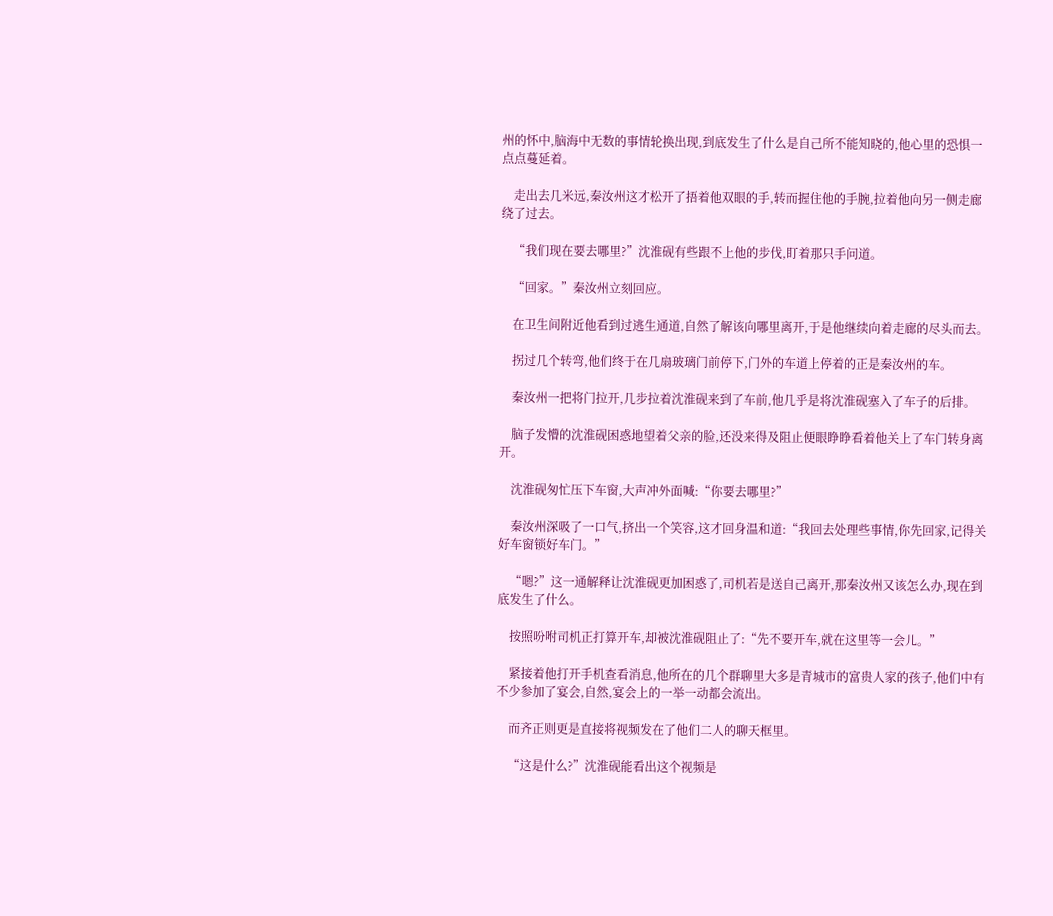州的怀中,脑海中无数的事情轮换出现,到底发生了什么是自己所不能知晓的,他心里的恐惧一点点蔓延着。

    走出去几米远,秦汝州这才松开了捂着他双眼的手,转而握住他的手腕,拉着他向另一侧走廊绕了过去。

    “我们现在要去哪里?”沈淮砚有些跟不上他的步伐,盯着那只手问道。

    “回家。”秦汝州立刻回应。

    在卫生间附近他看到过逃生通道,自然了解该向哪里离开,于是他继续向着走廊的尽头而去。

    拐过几个转弯,他们终于在几扇玻璃门前停下,门外的车道上停着的正是秦汝州的车。

    秦汝州一把将门拉开,几步拉着沈淮砚来到了车前,他几乎是将沈淮砚塞入了车子的后排。

    脑子发懵的沈淮砚困惑地望着父亲的脸,还没来得及阻止便眼睁睁看着他关上了车门转身离开。

    沈淮砚匆忙压下车窗,大声冲外面喊:“你要去哪里?”

    秦汝州深吸了一口气,挤出一个笑容,这才回身温和道:“我回去处理些事情,你先回家,记得关好车窗锁好车门。”

    “嗯?”这一通解释让沈淮砚更加困惑了,司机若是送自己离开,那秦汝州又该怎么办,现在到底发生了什么。

    按照吩咐司机正打算开车,却被沈淮砚阻止了:“先不要开车,就在这里等一会儿。”

    紧接着他打开手机查看消息,他所在的几个群聊里大多是青城市的富贵人家的孩子,他们中有不少参加了宴会,自然,宴会上的一举一动都会流出。

    而齐正则更是直接将视频发在了他们二人的聊天框里。

    “这是什么?”沈淮砚能看出这个视频是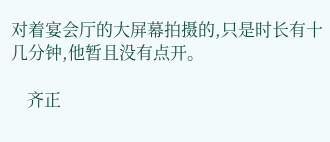对着宴会厅的大屏幕拍摄的,只是时长有十几分钟,他暂且没有点开。

    齐正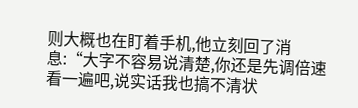则大概也在盯着手机,他立刻回了消息:“大字不容易说清楚,你还是先调倍速看一遍吧,说实话我也搞不清状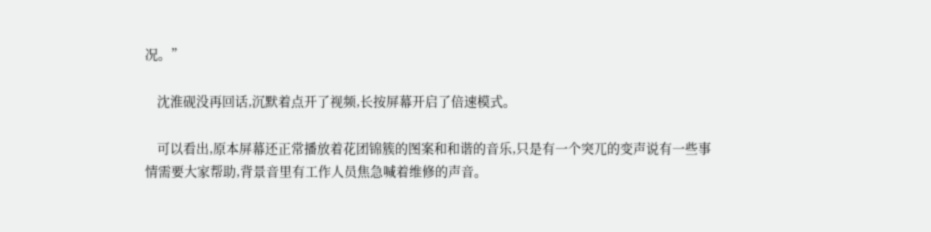况。”

    沈淮砚没再回话,沉默着点开了视频,长按屏幕开启了倍速模式。

    可以看出,原本屏幕还正常播放着花团锦簇的图案和和谐的音乐,只是有一个突兀的变声说有一些事情需要大家帮助,背景音里有工作人员焦急喊着维修的声音。